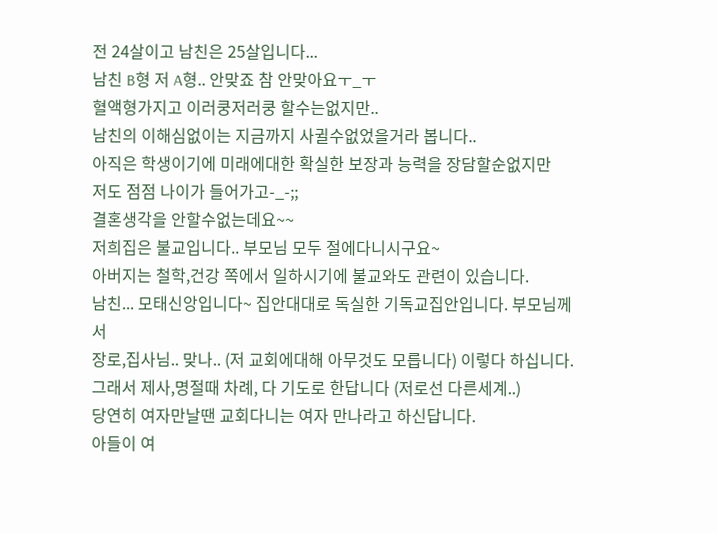전 24살이고 남친은 25살입니다...
남친 B형 저 A형.. 안맞죠 참 안맞아요ㅜ_ㅜ
혈액형가지고 이러쿵저러쿵 할수는없지만..
남친의 이해심없이는 지금까지 사귈수없었을거라 봅니다..
아직은 학생이기에 미래에대한 확실한 보장과 능력을 장담할순없지만
저도 점점 나이가 들어가고-_-;;
결혼생각을 안할수없는데요~~
저희집은 불교입니다.. 부모님 모두 절에다니시구요~
아버지는 철학,건강 쪽에서 일하시기에 불교와도 관련이 있습니다.
남친... 모태신앙입니다~ 집안대대로 독실한 기독교집안입니다. 부모님께서
장로,집사님.. 맞나.. (저 교회에대해 아무것도 모릅니다) 이렇다 하십니다.
그래서 제사,명절때 차례, 다 기도로 한답니다 (저로선 다른세계..)
당연히 여자만날땐 교회다니는 여자 만나라고 하신답니다.
아들이 여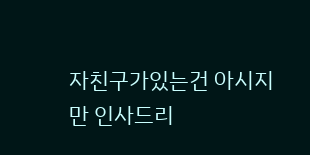자친구가있는건 아시지만 인사드리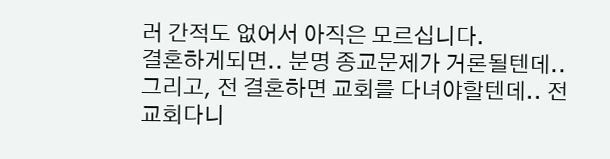러 간적도 없어서 아직은 모르십니다.
결혼하게되면.. 분명 종교문제가 거론될텐데..
그리고, 전 결혼하면 교회를 다녀야할텐데.. 전 교회다니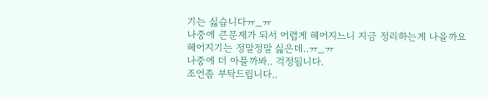기는 싫습니다ㅠ_ㅠ
나중에 큰문제가 되서 어렵게 헤어지느니 지금 정리하는게 나을까요
헤어지기는 정말정말 싫은데..ㅠ_ㅠ
나중에 더 아플까봐.. 걱정됩니다.
조언좀 부탁드립니다..